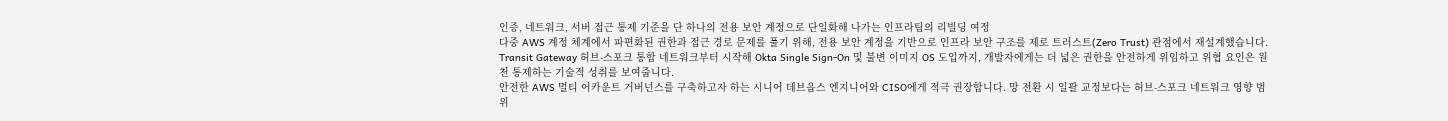인증, 네트워크, 서버 접근 통제 기준을 단 하나의 전용 보안 계정으로 단일화해 나가는 인프라팀의 리빌딩 여정
다중 AWS 계정 체계에서 파편화된 권한과 접근 경로 문제를 풀기 위해, 전용 보안 계정을 기반으로 인프라 보안 구조를 제로 트러스트(Zero Trust) 관점에서 재설계했습니다. Transit Gateway 허브-스포크 통합 네트워크부터 시작해 Okta Single Sign-On 및 불변 이미지 OS 도입까지, 개발자에게는 더 넓은 권한을 안전하게 위임하고 위협 요인은 원천 통제하는 기술적 성취를 보여줍니다.
안전한 AWS 멀티 어카운트 거버넌스를 구축하고자 하는 시니어 데브옵스 엔지니어와 CISO에게 적극 권장합니다. 망 전환 시 일괄 교정보다는 허브-스포크 네트워크 영향 범위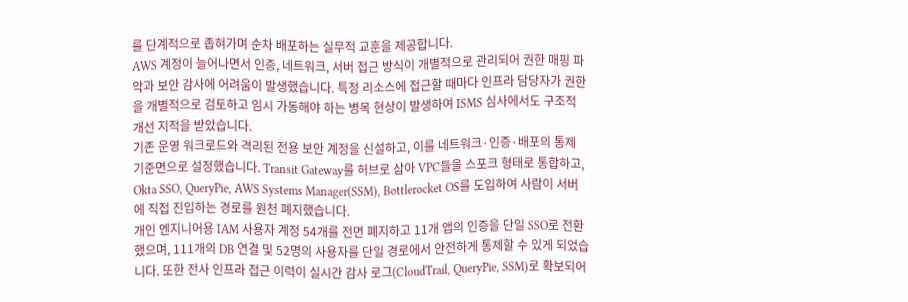를 단계적으로 좁혀가며 순차 배포하는 실무적 교훈을 제공합니다.
AWS 계정이 늘어나면서 인증, 네트워크, 서버 접근 방식이 개별적으로 관리되어 권한 매핑 파악과 보안 감사에 어려움이 발생했습니다. 특정 리소스에 접근할 때마다 인프라 담당자가 권한을 개별적으로 검토하고 임시 가동해야 하는 병목 현상이 발생하여 ISMS 심사에서도 구조적 개선 지적을 받았습니다.
기존 운영 워크로드와 격리된 전용 보안 계정을 신설하고, 이를 네트워크·인증·배포의 통제 기준면으로 설정했습니다. Transit Gateway를 허브로 삼아 VPC들을 스포크 형태로 통합하고, Okta SSO, QueryPie, AWS Systems Manager(SSM), Bottlerocket OS를 도입하여 사람이 서버에 직접 진입하는 경로를 원천 폐지했습니다.
개인 엔지니어용 IAM 사용자 계정 54개를 전면 폐지하고 11개 앱의 인증을 단일 SSO로 전환했으며, 111개의 DB 연결 및 52명의 사용자를 단일 경로에서 안전하게 통제할 수 있게 되었습니다. 또한 전사 인프라 접근 이력이 실시간 감사 로그(CloudTrail, QueryPie, SSM)로 확보되어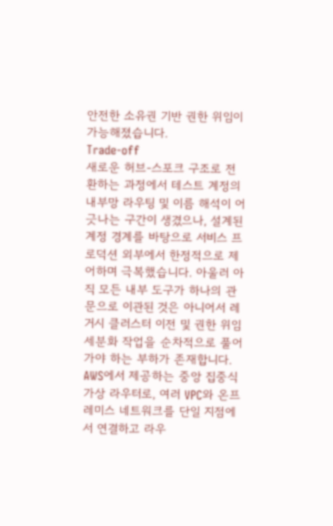안전한 소유권 기반 권한 위임이 가능해졌습니다.
Trade-off
새로운 허브-스포크 구조로 전환하는 과정에서 테스트 계정의 내부망 라우팅 및 이름 해석이 어긋나는 구간이 생겼으나, 설계된 계정 경계를 바탕으로 서비스 프로덕션 외부에서 한정적으로 제어하며 극복했습니다. 아울러 아직 모든 내부 도구가 하나의 관문으로 이관된 것은 아니어서 레거시 클러스터 이전 및 권한 위임 세분화 작업을 순차적으로 풀어가야 하는 부하가 존재합니다.
AWS에서 제공하는 중앙 집중식 가상 라우터로, 여러 VPC와 온프레미스 네트워크를 단일 지점에서 연결하고 라우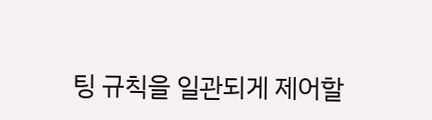팅 규칙을 일관되게 제어할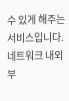수 있게 해주는 서비스입니다.
네트워크 내외부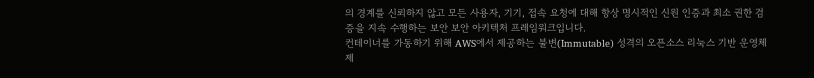의 경계를 신뢰하지 않고 모든 사용자, 기기, 접속 요청에 대해 항상 명시적인 신원 인증과 최소 권한 검증을 지속 수행하는 보안 보안 아키텍처 프레임워크입니다.
컨테이너를 가동하기 위해 AWS에서 제공하는 불변(Immutable) 성격의 오픈소스 리눅스 기반 운영체제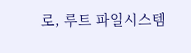로, 루트 파일시스템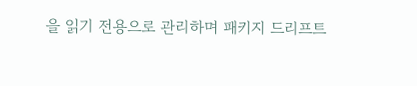을 읽기 전용으로 관리하며 패키지 드리프트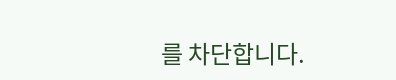를 차단합니다.